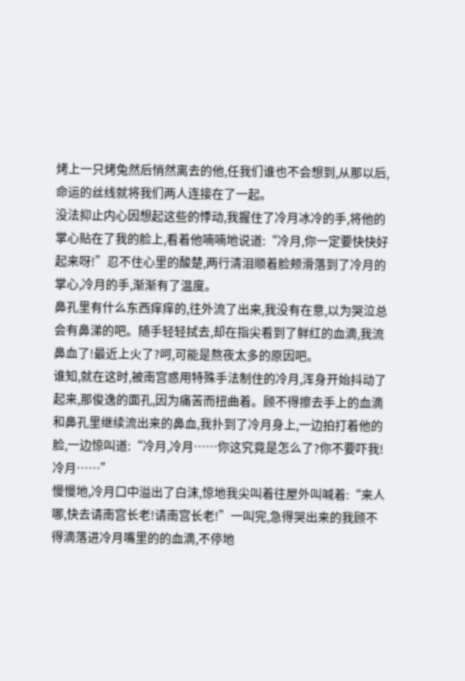烤上一只烤兔然后悄然离去的他,任我们谁也不会想到,从那以后,命运的丝线就将我们两人连接在了一起。
没法抑止内心因想起这些的悸动,我握住了冷月冰冷的手,将他的掌心贴在了我的脸上,看着他喃喃地说道:“冷月,你一定要快快好起来呀!”忍不住心里的酸楚,两行清泪顺着脸颊滑落到了冷月的掌心,冷月的手,渐渐有了温度。
鼻孔里有什么东西痒痒的,往外流了出来,我没有在意,以为哭泣总会有鼻涕的吧。随手轻轻拭去,却在指尖看到了鲜红的血滴,我流鼻血了!最近上火了?呵,可能是熬夜太多的原因吧。
谁知,就在这时,被南宫惑用特殊手法制住的冷月,浑身开始抖动了起来,那俊逸的面孔,因为痛苦而扭曲着。顾不得擦去手上的血滴和鼻孔里继续流出来的鼻血,我扑到了冷月身上,一边拍打着他的脸,一边惊叫道:“冷月,冷月……你这究竟是怎么了?你不要吓我!冷月……”
慢慢地,冷月口中溢出了白沫,惊地我尖叫着往屋外叫喊着:“来人哪,快去请南宫长老!请南宫长老!”一叫完,急得哭出来的我顾不得滴落进冷月嘴里的的血滴,不停地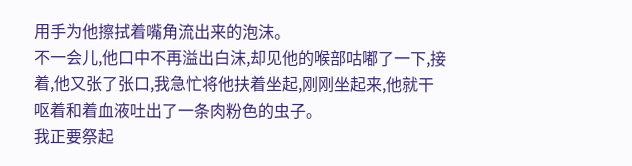用手为他擦拭着嘴角流出来的泡沫。
不一会儿,他口中不再溢出白沫,却见他的喉部咕嘟了一下,接着,他又张了张口,我急忙将他扶着坐起,刚刚坐起来,他就干呕着和着血液吐出了一条肉粉色的虫子。
我正要祭起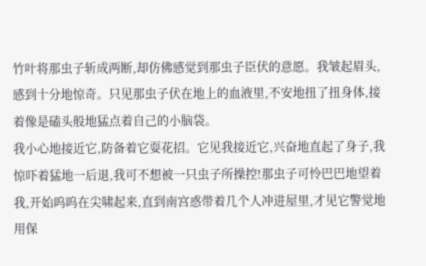竹叶将那虫子斩成两断,却仿佛感觉到那虫子臣伏的意愿。我皱起眉头,感到十分地惊奇。只见那虫子伏在地上的血液里,不安地扭了扭身体,接着像是磕头般地猛点着自己的小脑袋。
我小心地接近它,防备着它耍花招。它见我接近它,兴奋地直起了身子,我惊吓着猛地一后退,我可不想被一只虫子所操控!那虫子可怜巴巴地望着我,开始呜呜在尖啸起来,直到南宫惑带着几个人冲进屋里,才见它警觉地用保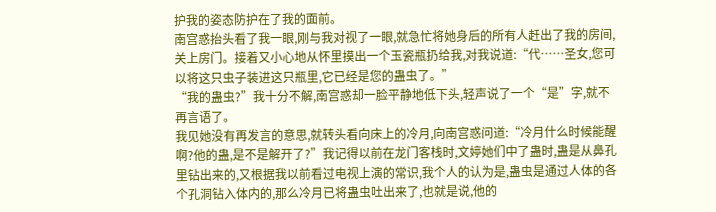护我的姿态防护在了我的面前。
南宫惑抬头看了我一眼,刚与我对视了一眼,就急忙将她身后的所有人赶出了我的房间,关上房门。接着又小心地从怀里摸出一个玉瓷瓶扔给我,对我说道:“代……圣女,您可以将这只虫子装进这只瓶里,它已经是您的蛊虫了。”
“我的蛊虫?”我十分不解,南宫惑却一脸平静地低下头,轻声说了一个“是”字,就不再言语了。
我见她没有再发言的意思,就转头看向床上的冷月,向南宫惑问道:“冷月什么时候能醒啊?他的蛊,是不是解开了?”我记得以前在龙门客栈时,文婷她们中了蛊时,蛊是从鼻孔里钻出来的,又根据我以前看过电视上演的常识,我个人的认为是,蛊虫是通过人体的各个孔洞钻入体内的,那么冷月已将蛊虫吐出来了,也就是说,他的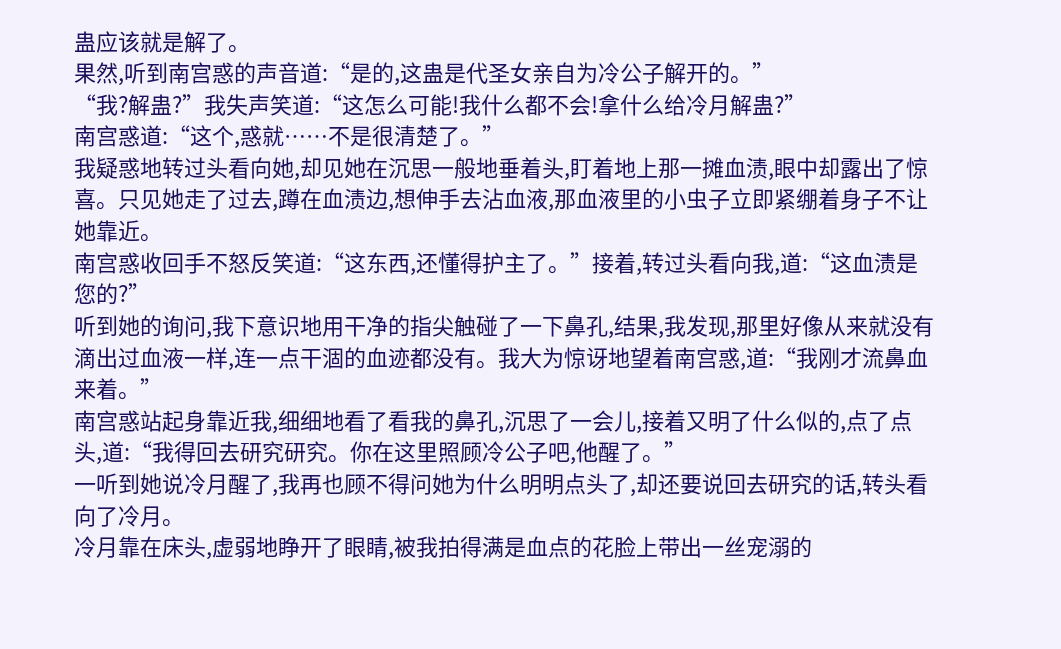蛊应该就是解了。
果然,听到南宫惑的声音道:“是的,这蛊是代圣女亲自为冷公子解开的。”
“我?解蛊?”我失声笑道:“这怎么可能!我什么都不会!拿什么给冷月解蛊?”
南宫惑道:“这个,惑就……不是很清楚了。”
我疑惑地转过头看向她,却见她在沉思一般地垂着头,盯着地上那一摊血渍,眼中却露出了惊喜。只见她走了过去,蹲在血渍边,想伸手去沾血液,那血液里的小虫子立即紧绷着身子不让她靠近。
南宫惑收回手不怒反笑道:“这东西,还懂得护主了。”接着,转过头看向我,道:“这血渍是您的?”
听到她的询问,我下意识地用干净的指尖触碰了一下鼻孔,结果,我发现,那里好像从来就没有滴出过血液一样,连一点干涸的血迹都没有。我大为惊讶地望着南宫惑,道:“我刚才流鼻血来着。”
南宫惑站起身靠近我,细细地看了看我的鼻孔,沉思了一会儿,接着又明了什么似的,点了点头,道:“我得回去研究研究。你在这里照顾冷公子吧,他醒了。”
一听到她说冷月醒了,我再也顾不得问她为什么明明点头了,却还要说回去研究的话,转头看向了冷月。
冷月靠在床头,虚弱地睁开了眼睛,被我拍得满是血点的花脸上带出一丝宠溺的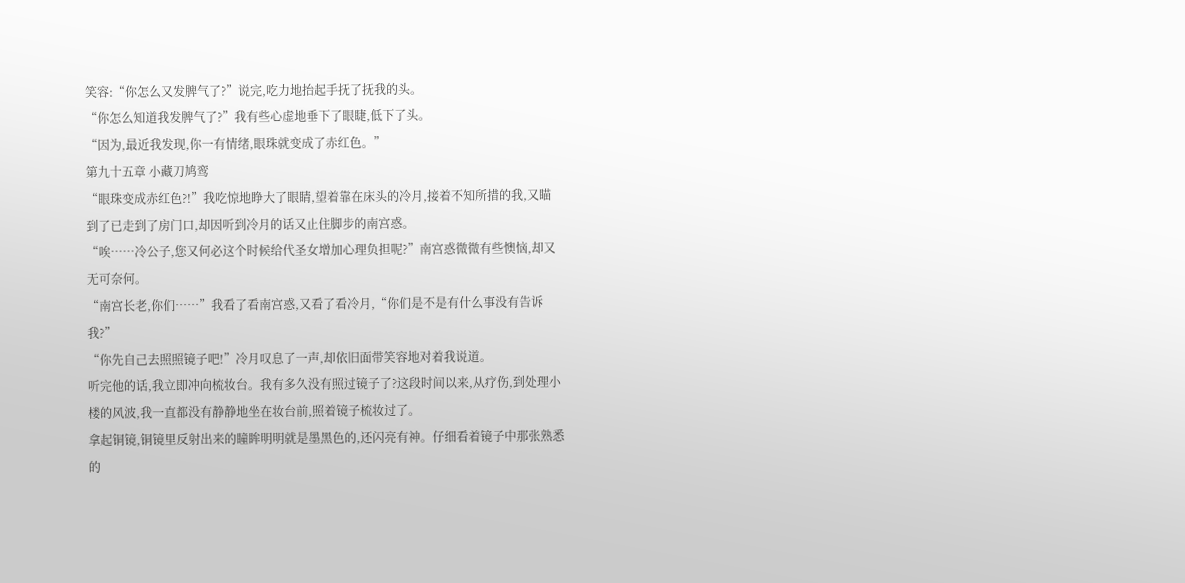笑容:“你怎么又发脾气了?”说完,吃力地抬起手抚了抚我的头。
“你怎么知道我发脾气了?”我有些心虚地垂下了眼睫,低下了头。
“因为,最近我发现,你一有情绪,眼珠就变成了赤红色。”
第九十五章 小藏刀鸠鸾
“眼珠变成赤红色?!”我吃惊地睁大了眼睛,望着靠在床头的冷月,接着不知所措的我,又瞄到了已走到了房门口,却因听到冷月的话又止住脚步的南宫惑。
“唉……冷公子,您又何必这个时候给代圣女增加心理负担呢?”南宫惑微微有些懊恼,却又无可奈何。
“南宫长老,你们……”我看了看南宫惑,又看了看冷月,“你们是不是有什么事没有告诉我?”
“你先自己去照照镜子吧!”冷月叹息了一声,却依旧面带笑容地对着我说道。
听完他的话,我立即冲向梳妆台。我有多久没有照过镜子了?这段时间以来,从疗伤,到处理小楼的风波,我一直都没有静静地坐在妆台前,照着镜子梳妆过了。
拿起铜镜,铜镜里反射出来的瞳眸明明就是墨黑色的,还闪亮有神。仔细看着镜子中那张熟悉的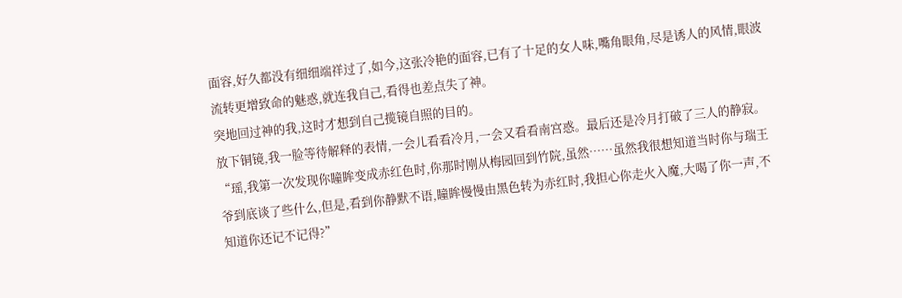面容,好久都没有细细端祥过了,如今,这张冷艳的面容,已有了十足的女人味,嘴角眼角,尽是诱人的风情,眼波流转更增致命的魅惑,就连我自己,看得也差点失了神。
突地回过神的我,这时才想到自己揽镜自照的目的。
放下铜镜,我一脸等待解释的表情,一会儿看看冷月,一会又看看南宫惑。最后还是冷月打破了三人的静寂。
“瑶,我第一次发现你瞳眸变成赤红色时,你那时刚从梅园回到竹院,虽然……虽然我很想知道当时你与瑞王爷到底谈了些什么,但是,看到你静默不语,瞳眸慢慢由黑色转为赤红时,我担心你走火入魔,大喝了你一声,不知道你还记不记得?”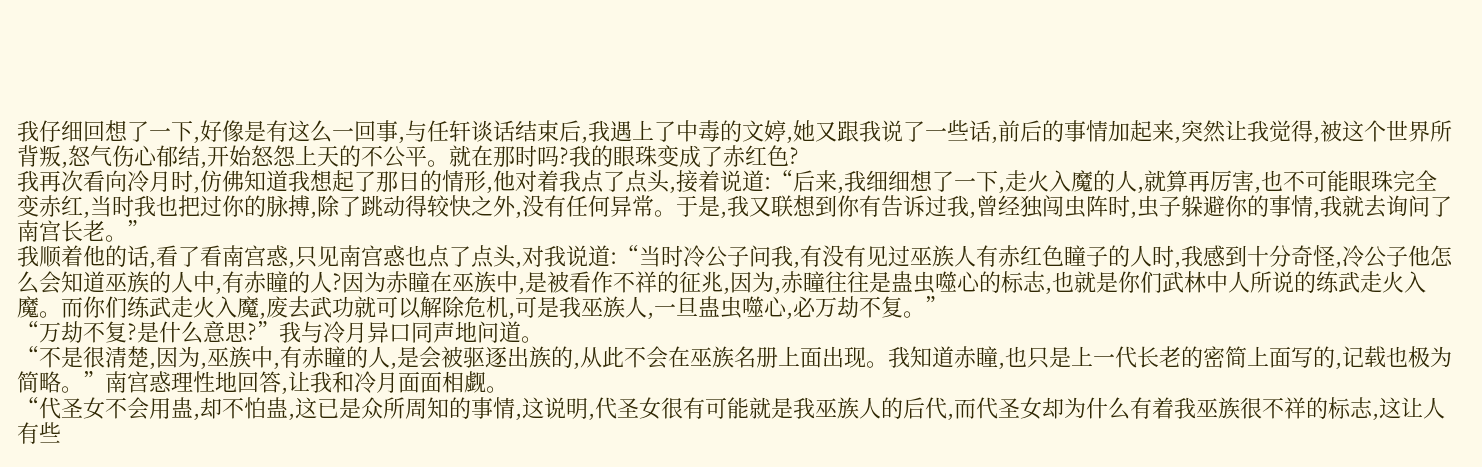我仔细回想了一下,好像是有这么一回事,与任轩谈话结束后,我遇上了中毒的文婷,她又跟我说了一些话,前后的事情加起来,突然让我觉得,被这个世界所背叛,怒气伤心郁结,开始怒怨上天的不公平。就在那时吗?我的眼珠变成了赤红色?
我再次看向冷月时,仿佛知道我想起了那日的情形,他对着我点了点头,接着说道:“后来,我细细想了一下,走火入魔的人,就算再厉害,也不可能眼珠完全变赤红,当时我也把过你的脉搏,除了跳动得较快之外,没有任何异常。于是,我又联想到你有告诉过我,曾经独闯虫阵时,虫子躲避你的事情,我就去询问了南宫长老。”
我顺着他的话,看了看南宫惑,只见南宫惑也点了点头,对我说道:“当时冷公子问我,有没有见过巫族人有赤红色瞳子的人时,我感到十分奇怪,冷公子他怎么会知道巫族的人中,有赤瞳的人?因为赤瞳在巫族中,是被看作不祥的征兆,因为,赤瞳往往是蛊虫噬心的标志,也就是你们武林中人所说的练武走火入魔。而你们练武走火入魔,废去武功就可以解除危机,可是我巫族人,一旦蛊虫噬心,必万劫不复。”
“万劫不复?是什么意思?”我与冷月异口同声地问道。
“不是很清楚,因为,巫族中,有赤瞳的人,是会被驱逐出族的,从此不会在巫族名册上面出现。我知道赤瞳,也只是上一代长老的密简上面写的,记载也极为简略。”南宫惑理性地回答,让我和冷月面面相觑。
“代圣女不会用蛊,却不怕蛊,这已是众所周知的事情,这说明,代圣女很有可能就是我巫族人的后代,而代圣女却为什么有着我巫族很不祥的标志,这让人有些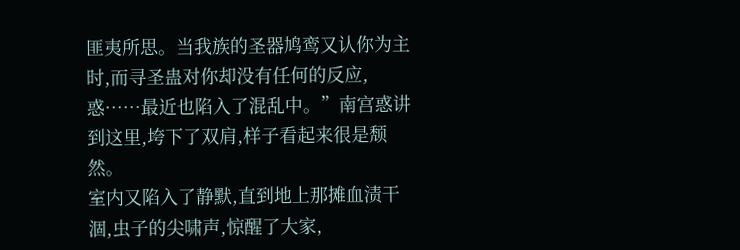匪夷所思。当我族的圣器鸠鸾又认你为主时,而寻圣蛊对你却没有任何的反应,惑……最近也陷入了混乱中。”南宫惑讲到这里,垮下了双肩,样子看起来很是颓然。
室内又陷入了静默,直到地上那摊血渍干涸,虫子的尖啸声,惊醒了大家,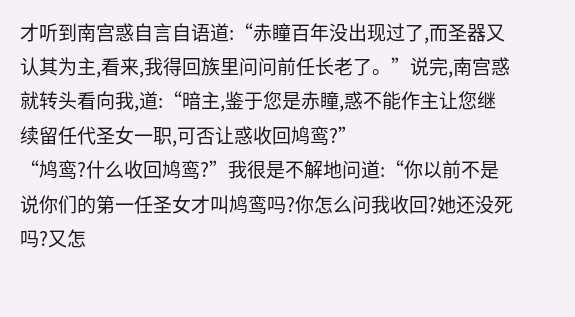才听到南宫惑自言自语道:“赤瞳百年没出现过了,而圣器又认其为主,看来,我得回族里问问前任长老了。”说完,南宫惑就转头看向我,道:“暗主,鉴于您是赤瞳,惑不能作主让您继续留任代圣女一职,可否让惑收回鸠鸾?”
“鸠鸾?什么收回鸠鸾?”我很是不解地问道:“你以前不是说你们的第一任圣女才叫鸠鸾吗?你怎么问我收回?她还没死吗?又怎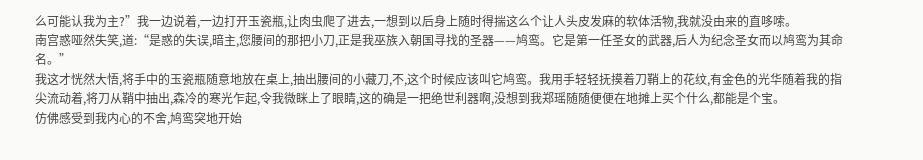么可能认我为主?”我一边说着,一边打开玉瓷瓶,让肉虫爬了进去,一想到以后身上随时得揣这么个让人头皮发麻的软体活物,我就没由来的直哆嗦。
南宫惑哑然失笑,道:“是惑的失误,暗主,您腰间的那把小刀,正是我巫族入朝国寻找的圣器——鸠鸾。它是第一任圣女的武器,后人为纪念圣女而以鸠鸾为其命名。”
我这才恍然大悟,将手中的玉瓷瓶随意地放在桌上,抽出腰间的小藏刀,不,这个时候应该叫它鸠鸾。我用手轻轻抚摸着刀鞘上的花纹,有金色的光华随着我的指尖流动着,将刀从鞘中抽出,森冷的寒光乍起,令我微眯上了眼睛,这的确是一把绝世利器啊,没想到我郑瑶随随便便在地摊上买个什么,都能是个宝。
仿佛感受到我内心的不舍,鸠鸾突地开始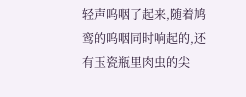轻声呜咽了起来,随着鸠鸾的呜咽同时响起的,还有玉瓷瓶里肉虫的尖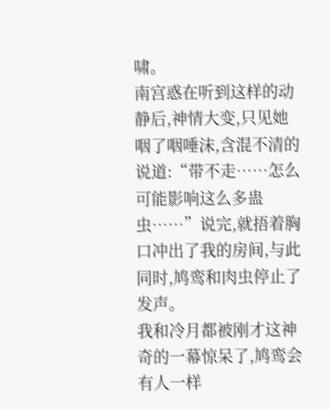啸。
南宫惑在听到这样的动静后,神情大变,只见她咽了咽唾沫,含混不清的说道:“带不走……怎么可能影响这么多蛊虫……”说完,就捂着胸口冲出了我的房间,与此同时,鸠鸾和肉虫停止了发声。
我和冷月都被刚才这神奇的一幕惊呆了,鸠鸾会有人一样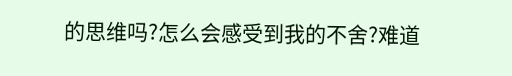的思维吗?怎么会感受到我的不舍?难道